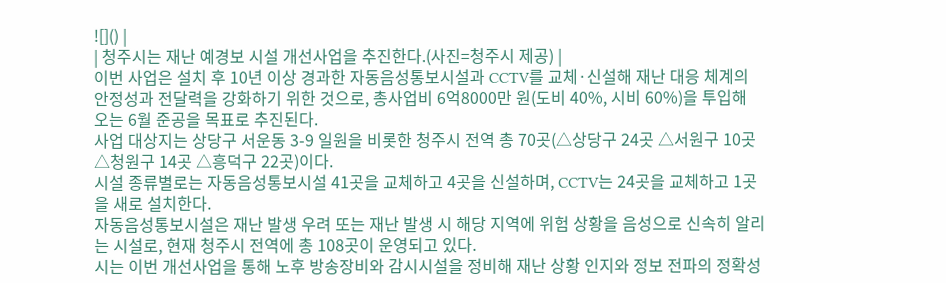![]() |
| 청주시는 재난 예경보 시설 개선사업을 추진한다.(사진=청주시 제공) |
이번 사업은 설치 후 10년 이상 경과한 자동음성통보시설과 CCTV를 교체·신설해 재난 대응 체계의 안정성과 전달력을 강화하기 위한 것으로, 총사업비 6억8000만 원(도비 40%, 시비 60%)을 투입해 오는 6월 준공을 목표로 추진된다.
사업 대상지는 상당구 서운동 3-9 일원을 비롯한 청주시 전역 총 70곳(△상당구 24곳 △서원구 10곳 △청원구 14곳 △흥덕구 22곳)이다.
시설 종류별로는 자동음성통보시설 41곳을 교체하고 4곳을 신설하며, CCTV는 24곳을 교체하고 1곳을 새로 설치한다.
자동음성통보시설은 재난 발생 우려 또는 재난 발생 시 해당 지역에 위험 상황을 음성으로 신속히 알리는 시설로, 현재 청주시 전역에 총 108곳이 운영되고 있다.
시는 이번 개선사업을 통해 노후 방송장비와 감시시설을 정비해 재난 상황 인지와 정보 전파의 정확성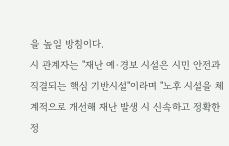을 높일 방침이다.
시 관계자는 "재난 예·경보 시설은 시민 안전과 직결되는 핵심 기반시설"이라며 "노후 시설을 체계적으로 개선해 재난 발생 시 신속하고 정확한 정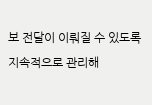보 전달이 이뤄질 수 있도록 지속적으로 관리해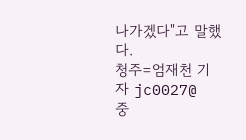나가겠다"고 말했다.
청주=엄재천 기자 jc0027@
중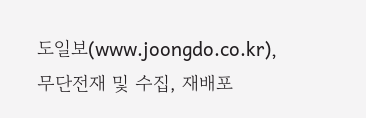도일보(www.joongdo.co.kr), 무단전재 및 수집, 재배포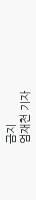금지
엄재천 기자